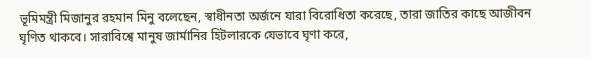ভূমিমন্ত্রী মিজানুর রহমান মিনু বলেছেন, স্বাধীনতা অর্জনে যারা বিরোধিতা করেছে, তারা জাতির কাছে আজীবন ঘৃণিত থাকবে। সারাবিশ্বে মানুষ জার্মানির হিটলারকে যেভাবে ঘৃণা করে,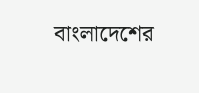বাংলাদেশের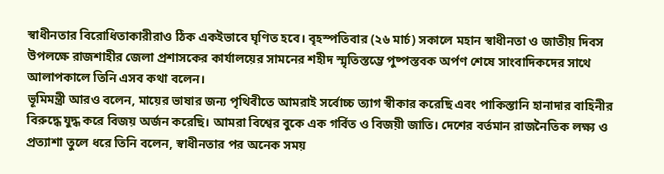স্বাধীনতার বিরোধিতাকারীরাও ঠিক একইভাবে ঘৃণিত হবে। বৃহস্পতিবার (২৬ মার্চ) সকালে মহান স্বাধীনতা ও জাতীয় দিবস উপলক্ষে রাজশাহীর জেলা প্রশাসকের কার্যালয়ের সামনের শহীদ স্মৃতিস্তম্ভে পুষ্পস্তবক অর্পণ শেষে সাংবাদিকদের সাথে আলাপকালে তিনি এসব কথা বলেন।
ভূমিমন্ত্রী আরও বলেন, মায়ের ভাষার জন্য পৃথিবীতে আমরাই সর্বোচ্চ ত্যাগ স্বীকার করেছি এবং পাকিস্তানি হানাদার বাহিনীর বিরুদ্ধে যুদ্ধ করে বিজয় অর্জন করেছি। আমরা বিশ্বের বুকে এক গর্বিত ও বিজয়ী জাতি। দেশের বর্তমান রাজনৈতিক লক্ষ্য ও প্রত্যাশা তুলে ধরে তিনি বলেন, স্বাধীনতার পর অনেক সময়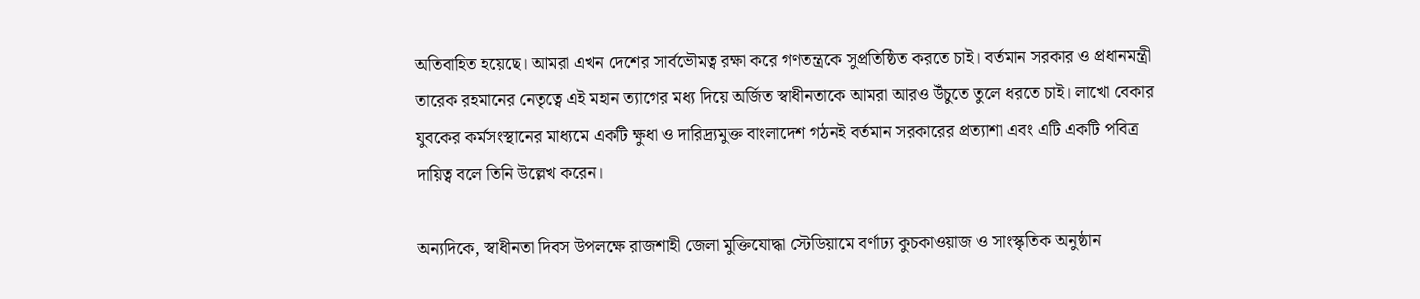অতিবাহিত হয়েছে। আমরা এখন দেশের সার্বভৌমত্ব রক্ষা করে গণতন্ত্রকে সুপ্রতিষ্ঠিত করতে চাই। বর্তমান সরকার ও প্রধানমন্ত্রী তারেক রহমানের নেতৃত্বে এই মহান ত্যাগের মধ্য দিয়ে অর্জিত স্বাধীনতাকে আমরা আরও উঁচুতে তুলে ধরতে চাই। লাখো বেকার যুবকের কর্মসংস্থানের মাধ্যমে একটি ক্ষুধা ও দারিদ্র্যমুক্ত বাংলাদেশ গঠনই বর্তমান সরকারের প্রত্যাশা এবং এটি একটি পবিত্র দায়িত্ব বলে তিনি উল্লেখ করেন।

অন্যদিকে, স্বাধীনতা দিবস উপলক্ষে রাজশাহী জেলা মুক্তিযোদ্ধা স্টেডিয়ামে বর্ণাঢ্য কুচকাওয়াজ ও সাংস্কৃতিক অনুষ্ঠান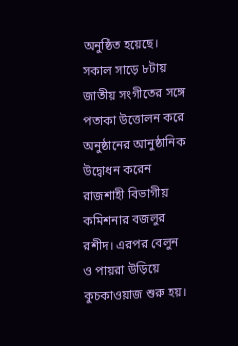অনুষ্ঠিত হয়েছে। সকাল সাড়ে ৮টায় জাতীয় সংগীতের সঙ্গে পতাকা উত্তোলন করে অনুষ্ঠানের আনুষ্ঠানিক উদ্বোধন করেন রাজশাহী বিভাগীয় কমিশনার বজলুর রশীদ। এরপর বেলুন ও পায়রা উড়িয়ে কুচকাওয়াজ শুরু হয়।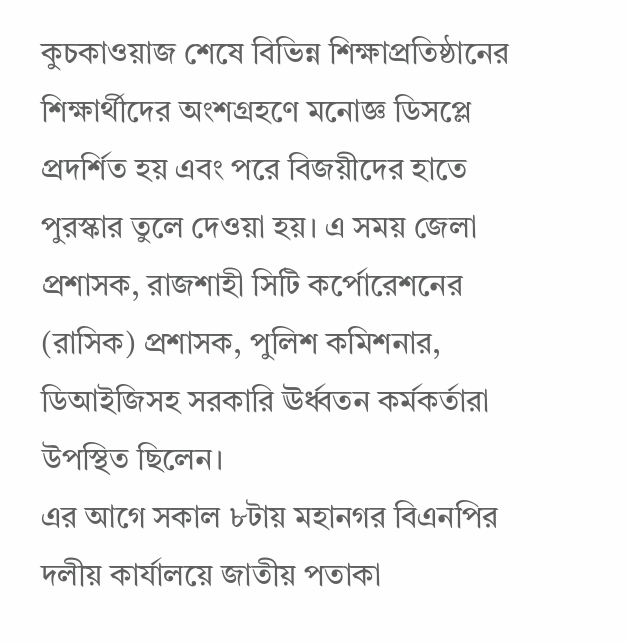কুচকাওয়াজ শেষে বিভিন্ন শিক্ষাপ্রতিষ্ঠানের শিক্ষার্থীদের অংশগ্রহণে মনোজ্ঞ ডিসপ্লে প্রদর্শিত হয় এবং পরে বিজয়ীদের হাতে পুরস্কার তুলে দেওয়া হয়। এ সময় জেলা প্রশাসক, রাজশাহী সিটি কর্পোরেশনের (রাসিক) প্রশাসক, পুলিশ কমিশনার, ডিআইজিসহ সরকারি ঊর্ধ্বতন কর্মকর্তারা উপস্থিত ছিলেন।
এর আগে সকাল ৮টায় মহানগর বিএনপির দলীয় কার্যালয়ে জাতীয় পতাকা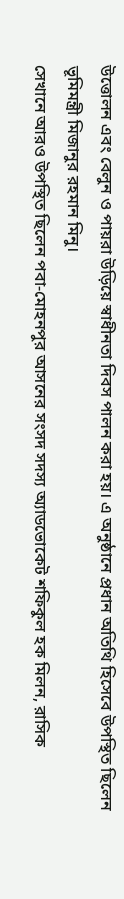উত্তোলন এবং বেলুন ও পায়রা উড়িয়ে স্বাধীনতা দিবস পালন করা হয়। এ অনুষ্ঠানে প্রধান অতিথি হিসেবে উপস্থিত ছিলেন ভূমিমন্ত্রী মিজানুর রহমান মিনু।
সেখানে আরও উপস্থিত ছিলেন পবা-মোহনপুর আসনের সংসদ সদস্য অ্যাডভোকেট শফিকুল হক মিলন, রাসিক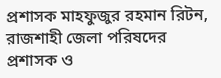প্রশাসক মাহফুজুর রহমান রিটন, রাজশাহী জেলা পরিষদের প্রশাসক ও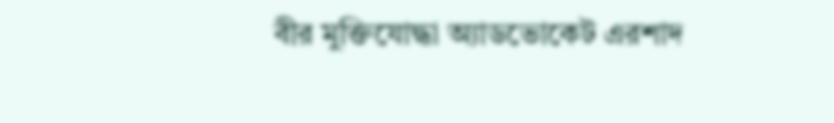বীর মুক্তিযোদ্ধা অ্যাডভোকেট এরশাদ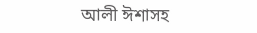আলী ঈশাসহ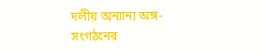দলীয় অন্যান্য অঙ্গ-সংগঠনের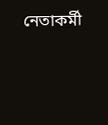নেতাকর্মী